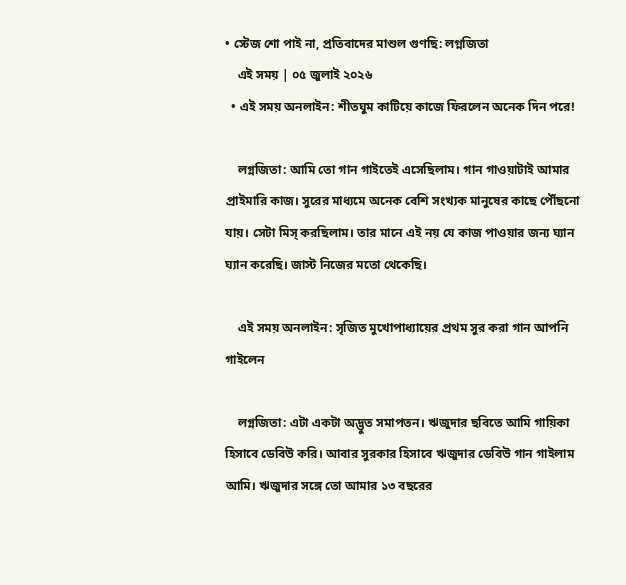• স্টেজ শো পাই না, প্রতিবাদের মাশুল গুণছি: লগ্নজিতা
    এই সময় | ০৫ জুলাই ২০২৬
  • এই সময় অনলাইন: শীতঘুম কাটিয়ে কাজে ফিরলেন অনেক দিন পরে!

    লগ্নজিতা: আমি তো গান গাইতেই এসেছিলাম। গান গাওয়াটাই আমার প্রাইমারি কাজ। সুরের মাধ্যমে অনেক বেশি সংখ্যক মানুষের কাছে পৌঁছনো যায়। সেটা মিস্ করছিলাম। তার মানে এই নয় যে কাজ পাওয়ার জন্য ঘ্যান ঘ্যান করেছি। জাস্ট নিজের মতো থেকেছি।

    এই সময় অনলাইন: সৃজিত মুখোপাধ্যায়ের প্রথম সুর করা গান আপনি গাইলেন

    লগ্নজিতা: এটা একটা অদ্ভুত সমাপতন। ঋজুদার ছবিতে আমি গায়িকা হিসাবে ডেবিউ করি। আবার সুরকার হিসাবে ঋজুদার ডেবিউ গান গাইলাম আমি। ঋজুদার সঙ্গে তো আমার ১৩ বছরের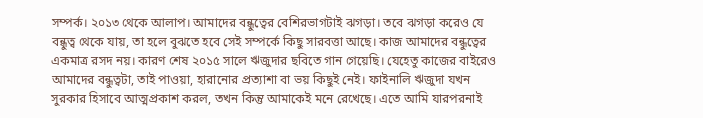সম্পর্ক। ২০১৩ থেকে আলাপ। আমাদের বন্ধুত্বের বেশিরভাগটাই ঝগড়া। তবে ঝগড়া করেও যে বন্ধুত্ব থেকে যায়, তা হলে বুঝতে হবে সেই সম্পর্কে কিছু সারবত্তা আছে। কাজ আমাদের বন্ধুত্বের একমাত্র রসদ নয়। কারণ শেষ ২০১৫ সালে ঋজুদার ছবিতে গান গেয়েছি। যেহেতু কাজের বাইরেও আমাদের বন্ধুত্বটা, তাই পাওয়া, হারানোর প্রত্যাশা বা ভয় কিছুই নেই। ফাইনালি ঋজুদা যখন সুরকার হিসাবে আত্মপ্রকাশ করল, তখন কিন্তু আমাকেই মনে রেখেছে। এতে আমি যারপরনাই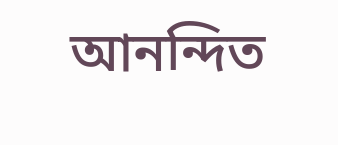আনন্দিত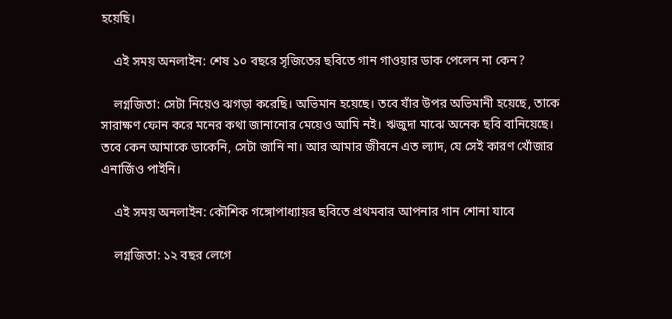হয়েছি।

    এই সময় অনলাইন: শেষ ১০ বছরে সৃজিতের ছবিতে গান গাওয়ার ডাক পেলেন না কেন?

    লগ্নজিতা: সেটা নিয়েও ঝগড়া করেছি। অভিমান হয়েছে। তবে যাঁর উপর অভিমানী হয়েছে, তাকে সারাক্ষণ ফোন করে মনের কথা জানানোর মেয়েও আমি নই। ঋজুদা মাঝে অনেক ছবি বানিয়েছে। তবে কেন আমাকে ডাকেনি, সেটা জানি না। আর আমার জীবনে এত ল্যাদ, যে সেই কারণ খোঁজার এনার্জিও পাইনি।

    এই সময় অনলাইন: কৌশিক গঙ্গোপাধ্যায়র ছবিতে প্রথমবার আপনার গান শোনা যাবে

    লগ্নজিতা: ১২ বছর লেগে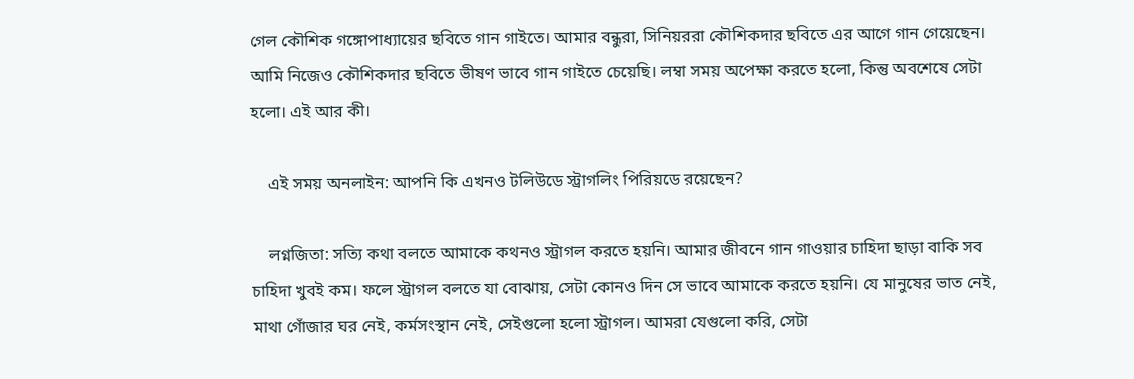গেল কৌশিক গঙ্গোপাধ্যায়ের ছবিতে গান গাইতে। আমার বন্ধুরা, সিনিয়ররা কৌশিকদার ছবিতে এর আগে গান গেয়েছেন। আমি নিজেও কৌশিকদার ছবিতে ভীষণ ভাবে গান গাইতে চেয়েছি। লম্বা সময় অপেক্ষা করতে হলো, কিন্তু অবশেষে সেটা হলো। এই আর কী।

    এই সময় অনলাইন: আপনি কি এখনও টলিউডে স্ট্রাগলিং পিরিয়ডে রয়েছেন?

    লগ্নজিতা: সত্যি কথা বলতে আমাকে কথনও স্ট্রাগল করতে হয়নি। আমার জীবনে গান গাওয়ার চাহিদা ছাড়া বাকি সব চাহিদা খুবই কম। ফলে স্ট্রাগল বলতে যা বোঝায়, সেটা কোনও দিন সে ভাবে আমাকে করতে হয়নি। যে মানুষের ভাত নেই, মাথা গোঁজার ঘর নেই, কর্মসংস্থান নেই, সেইগুলো হলো স্ট্রাগল। আমরা যেগুলো করি, সেটা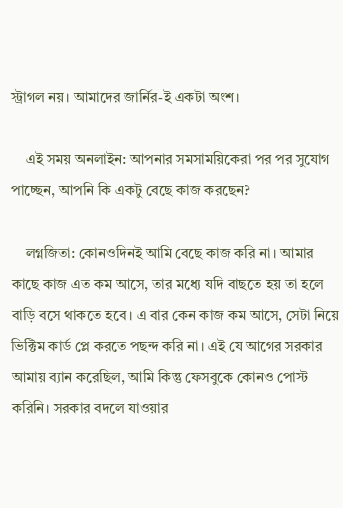স্ট্রাগল নয়। আমাদের জার্নির-ই একটা অংশ।

    এই সময় অনলাইন: আপনার সমসাময়িকেরা পর পর সুযোগ পাচ্ছেন, আপনি কি একটু বেছে কাজ করছেন?

    লগ্নজিতা: কোনওদিনই আমি বেছে কাজ করি না। আমার কাছে কাজ এত কম আসে, তার মধ্যে যদি বাছতে হয় তা হলে বাড়ি বসে থাকতে হবে। এ বার কেন কাজ কম আসে, সেটা নিয়ে ভিক্টিম কার্ড প্লে করতে পছন্দ করি না। এই যে আগের সরকার আমায় ব্যান করেছিল, আমি কিন্তু ফেসবুকে কোনও পোস্ট করিনি। সরকার বদলে যাওয়ার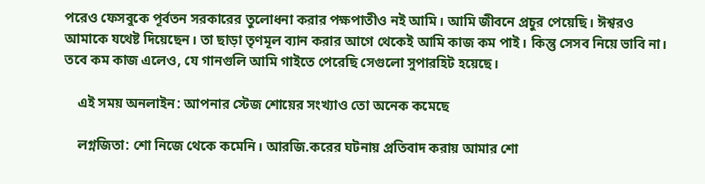পরেও ফেসবুকে পূর্বতন সরকারের তুলোধনা করার পক্ষপাতীও নই আমি। আমি জীবনে প্রচুর পেয়েছি। ঈশ্বরও আমাকে যথেষ্ট দিয়েছেন। তা ছাড়া তৃণমূল ব্যান করার আগে থেকেই আমি কাজ কম পাই। কিন্তু সেসব নিয়ে ভাবি না। তবে কম কাজ এলেও, যে গানগুলি আমি গাইতে পেরেছি সেগুলো সুপারহিট হয়েছে।

    এই সময় অনলাইন: আপনার স্টেজ শোয়ের সংখ্যাও তো অনেক কমেছে

    লগ্নজিতা: শো নিজে থেকে কমেনি। আরজি.করের ঘটনায় প্রতিবাদ করায় আমার শো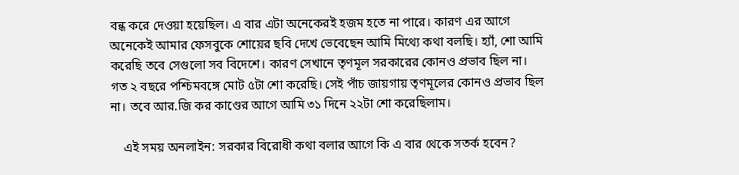বন্ধ করে দেওয়া হয়েছিল। এ বার এটা অনেকেরই হজম হতে না পারে। কারণ এর আগে অনেকেই আমার ফেসবুকে শোয়ের ছবি দেখে ভেবেছেন আমি মিথ্যে কথা বলছি। হ্যাঁ, শো আমি করেছি তবে সেগুলো সব বিদেশে। কারণ সেখানে তৃণমূল সরকারের কোনও প্রভাব ছিল না। গত ২ বছরে পশ্চিমবঙ্গে মোট ৫টা শো করেছি। সেই পাঁচ জায়গায় তৃণমূলের কোনও প্রভাব ছিল না। তবে আর.জি কর কাণ্ডের আগে আমি ৩১ দিনে ২২টা শো করেছিলাম।

    এই সময় অনলাইন: সরকার বিরোধী কথা বলার আগে কি এ বার থেকে সতর্ক হবেন?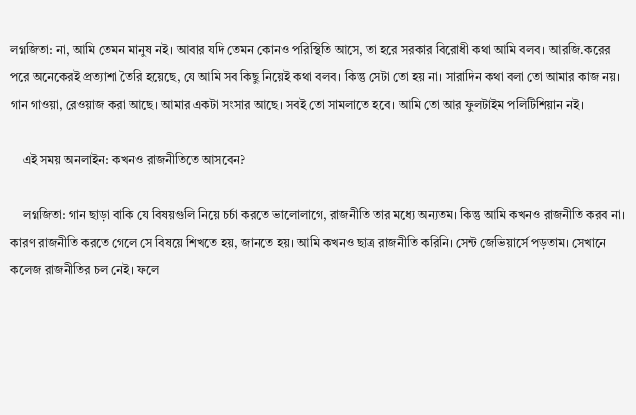লগ্নজিতা: না, আমি তেমন মানুষ নই। আবার যদি তেমন কোনও পরিস্থিতি আসে, তা হরে সরকার বিরোধী কথা আমি বলব। আরজি.করের পরে অনেকেরই প্রত্যাশা তৈরি হয়েছে, যে আমি সব কিছু নিয়েই কথা বলব। কিন্তু সেটা তো হয় না। সারাদিন কথা বলা তো আমার কাজ নয়। গান গাওয়া, রেওয়াজ করা আছে। আমার একটা সংসার আছে। সবই তো সামলাতে হবে। আমি তো আর ফুলটাইম পলিটিশিয়ান নই।

    এই সময় অনলাইন: কখনও রাজনীতিতে আসবেন?

    লগ্নজিতা: গান ছাড়া বাকি যে বিষয়গুলি নিয়ে চর্চা করতে ভালোলাগে, রাজনীতি তার মধ্যে অন্যতম। কিন্তু আমি কখনও রাজনীতি করব না। কারণ রাজনীতি করতে গেলে সে বিষয়ে শিখতে হয়, জানতে হয়। আমি কখনও ছাত্র রাজনীতি করিনি। সেন্ট জেভিয়ার্সে পড়তাম। সেখানে কলেজ রাজনীতির চল নেই। ফলে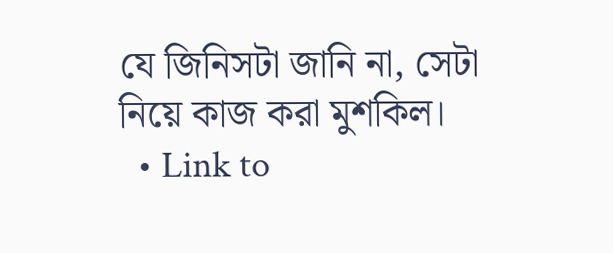যে জিনিসটা জানি না, সেটা নিয়ে কাজ করা মুশকিল।
  • Link to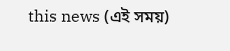this news (এই সময়)